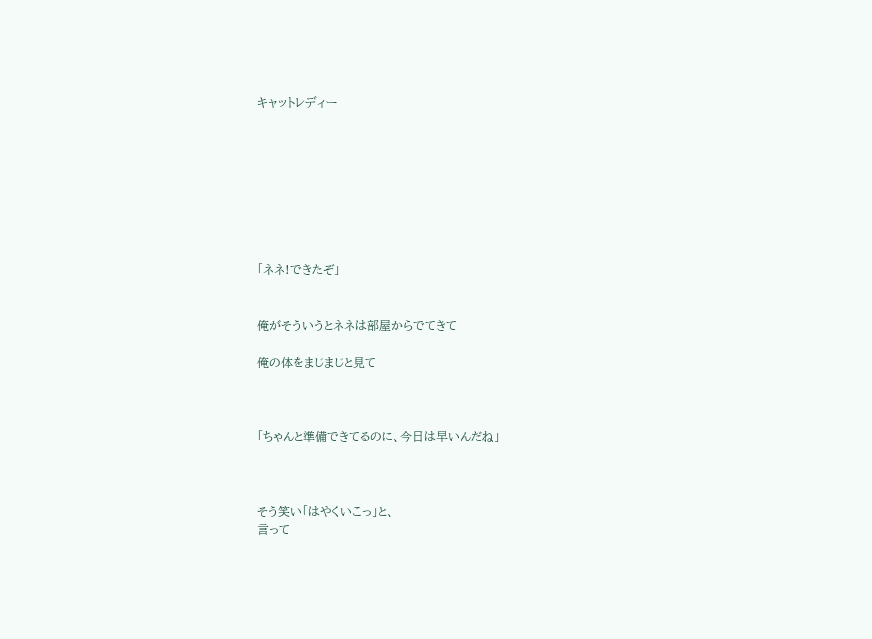キャットレディー








「ネネ!できたぞ」


俺がそういうとネネは部屋からでてきて

俺の体をまじまじと見て



「ちゃんと準備できてるのに、今日は早いんだね」



そう笑い「はやくいこっ」と、
言って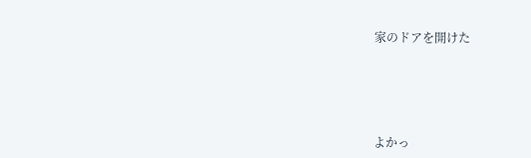家のドアを開けた





よかっ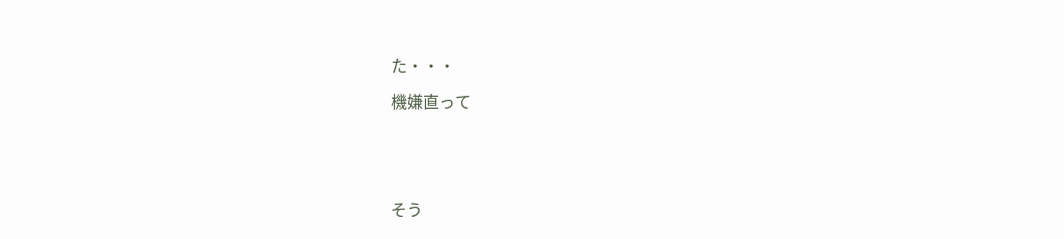た・・・

機嫌直って





そう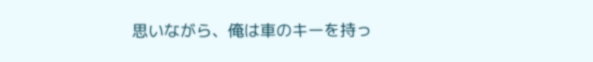思いながら、俺は車のキーを持っ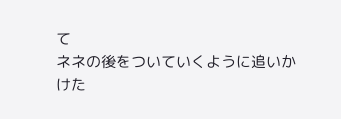て
ネネの後をついていくように追いかけた